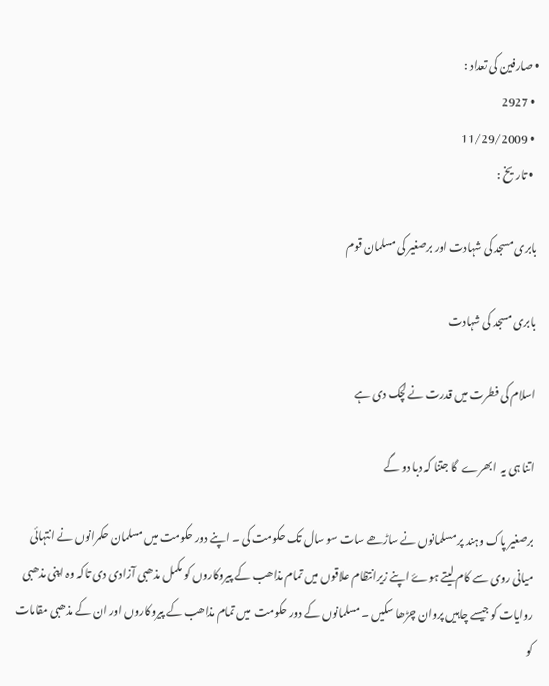• صارفین کی تعداد :
  • 2927
  • 11/29/2009
  • تاريخ :

بابری مسجد کی شہادت اور برصغیر کی مسلمان قوم

بابری مسجد کی شہادت

اسلام کی فطرت میں قدرت نے لچک دی ہے

اتنا ہی یہ  ابھرے  گا جتنا کہ دبا دو گے

برصغیر پاک وہند پر مسلمانوں نے ساڑھے سات سو سال تک حکومت کی ۔ اپنے دور حکومت میں مسلمان حکمرانوں نے انتہائی میانی روی سے کام لیتے ہوۓ اپنے زیرانتظام علاقوں میں تمام مذاھب کے پیروکاروں کو مکمل مذھبی آزادی دی تاکہ وہ اپنی مذھبی روایات کو جیسے چاہیں پروان چڑھا سکیں ۔ مسلمانوں کے دور حکومت  میں تمام مذاھب کے پیروکاروں اور ان کے مذھبی مقامات کو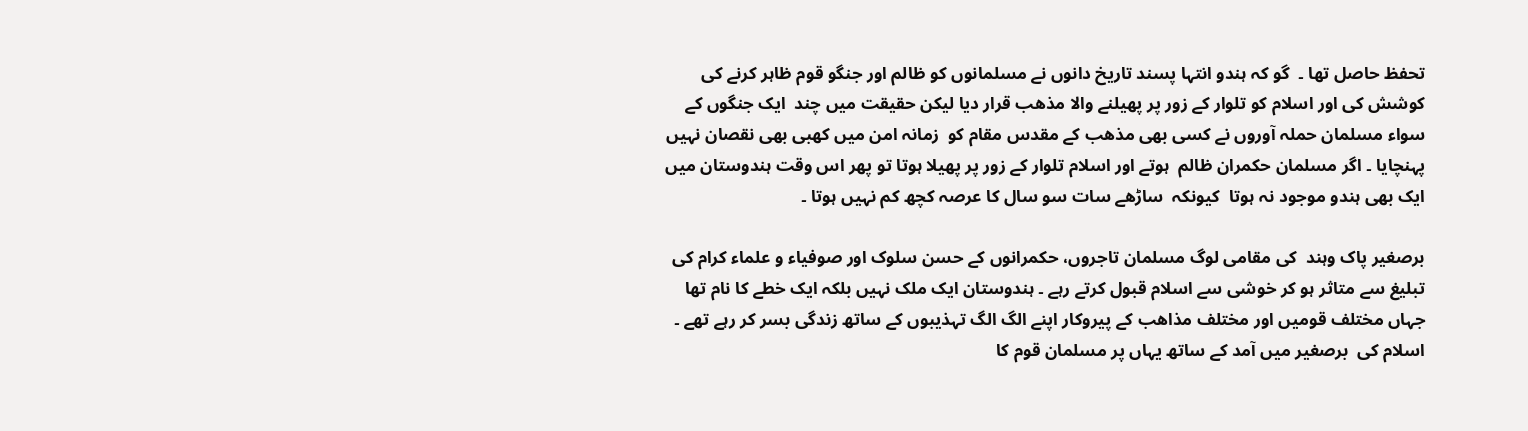تحفظ حاصل تھا ۔  گو کہ ہندو انتہا پسند تاریخ دانوں نے مسلمانوں کو ظالم اور جنگو قوم ظاہر کرنے کی کوشش کی اور اسلام کو تلوار کے زور پر پھیلنے والا مذھب قرار دیا لیکن حقیقت میں چند  ایک جنگوں کے سواء مسلمان حملہ آوروں نے کسی بھی مذھب کے مقدس مقام کو  زمانہ امن میں کھبی بھی نقصان نہیں  پہنچایا ۔ اگر مسلمان حکمران ظالم  ہوتے اور اسلام تلوار کے زور پر پھیلا ہوتا تو پھر اس وقت ہندوستان میں ایک بھی ہندو موجود نہ ہوتا  کیونکہ  ساڑھے سات سو سال کا عرصہ کچھ کم نہیں ہوتا ۔

برصغیر پاک وہند  کی مقامی لوگ مسلمان تاجروں، حکمرانوں کے حسن سلوک اور صوفیاء و علماء کرام کی تبلیغ سے متاثر ہو کر خوشی سے اسلام قبول کرتے رہے ۔ ہندوستان ایک ملک نہیں بلکہ ایک خطے کا نام تھا جہاں مختلف قومیں اور مختلف مذاھب کے پیروکار اپنے الگ الگ تہذیبوں کے ساتھ زندگی بسر کر رہے تھے ۔ اسلام کی  برصغیر میں آمد کے ساتھ یہاں پر مسلمان قوم کا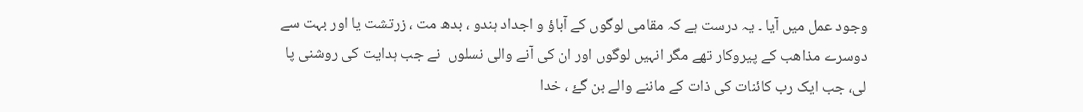وجود عمل میں آیا ۔ یہ درست ہے کہ مقامی لوگوں کے آباؤ و اجداد ہندو ، بدھ مت ، زرتشت یا اور بہت سے  دوسرے مذاھب کے پیروکار تھے مگر انہیں لوگوں اور ان کی آنے والی نسلوں  نے جب ہدایت کی روشنی پا لی، جب ایک رب کائنات کی ذات کے ماننے والے بن گۓ ، خدا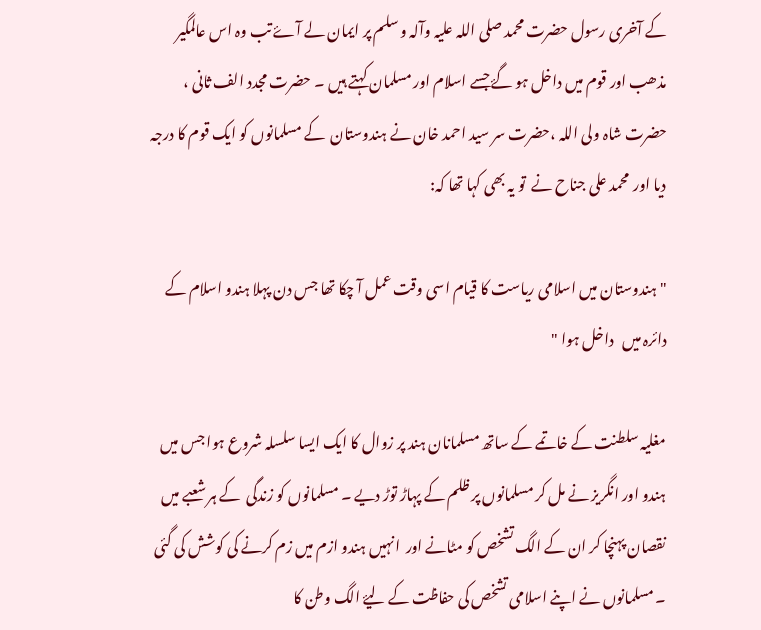کے آخری رسول حضرت محمد صلی اللہ علیہ وآلہ و سلم پر ایمان لے آۓ تب وہ اس عالمگیر مذھب اور قوم میں داخل ہو گۓ جسے اسلام اور مسلمان کہتے ہیں ۔ حضرت مجدد الف ثانی ، حضرت شاہ ولی اللہ ،حضرت سر سید احمد خان نے ہندوستان  کے مسلمانوں کو ایک قوم کا درجہ دیا اور  محمد علی جناح نے  تو یہ بھی کہا تھا کہ:

" ہندوستان میں اسلامی ریاست کا قیام اسی وقت عمل آ چکا تھا جس دن پہلا ہندو اسلام کے دائرہ میں   داخل ہوا "

مغلیہ سلطنت کے خاتمے کے ساتھ مسلمانان ہند پر زوال کا ایک ایسا سلسلہ شروع ہوا جس میں ہندو اور انگریز نے مل کر مسلمانوں پر ظلم کے پہاڑ توڑ دیے ۔ مسلمانوں کو زندگی  کے ہر شعبے میں نقصان پہنچا کر ان کے الگ تشخص کو مٹانے اور  انہیں ہندو ازم میں زم کرنے کی کوشش کی گئی ۔ مسلمانوں نے اپنے اسلامی تشخص کی حفاظت کے لیۓ الگ وطن کا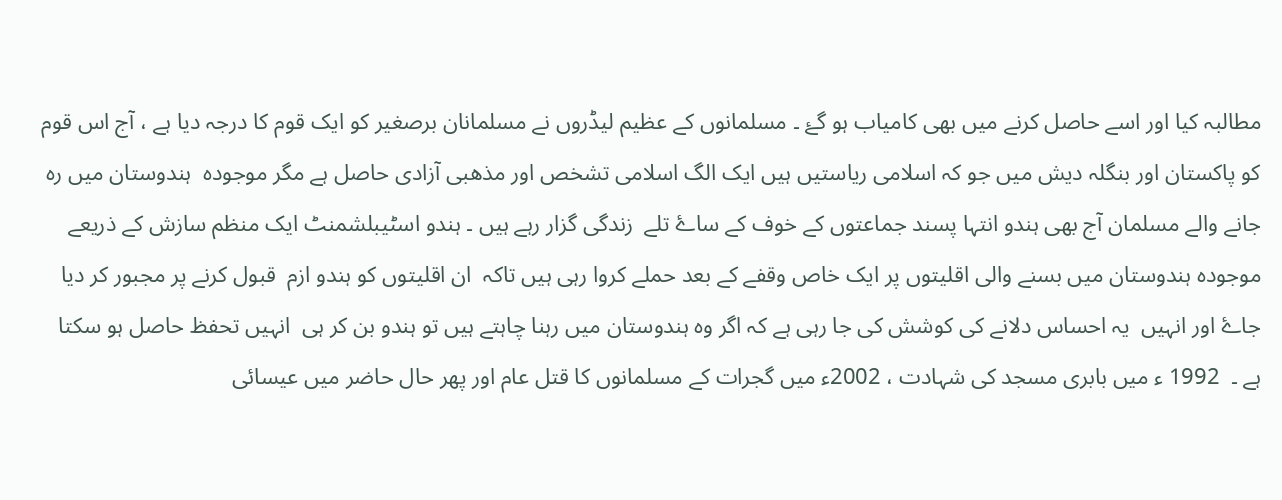مطالبہ کیا اور اسے حاصل کرنے میں بھی کامیاب ہو گۓ ۔ مسلمانوں کے عظیم لیڈروں نے مسلمانان برصغیر کو ایک قوم کا درجہ دیا ہے ، آج اس قوم کو پاکستان اور بنگلہ دیش میں جو کہ اسلامی ریاستیں ہیں ایک الگ اسلامی تشخص اور مذھبی آزادی حاصل ہے مگر موجودہ  ہندوستان میں رہ جانے والے مسلمان آج بھی ہندو انتہا پسند جماعتوں کے خوف کے ساۓ تلے  زندگی گزار رہے ہیں ۔ ہندو اسٹیبلشمنٹ ایک منظم سازش کے ذریعے  موجودہ ہندوستان میں بسنے والی اقلیتوں پر ایک خاص وقفے کے بعد حملے کروا رہی ہیں تاکہ  ان اقلیتوں کو ہندو ازم  قبول کرنے پر مجبور کر دیا جاۓ اور انہیں  یہ احساس دلانے کی کوشش کی جا رہی ہے کہ اگر وہ ہندوستان میں رہنا چاہتے ہیں تو ہندو بن کر ہی  انہیں تحفظ حاصل ہو سکتا ہے ۔  1992 ء میں بابری مسجد کی شہادت ، 2002ء میں گجرات کے مسلمانوں کا قتل عام اور پھر حال حاضر میں عیسائی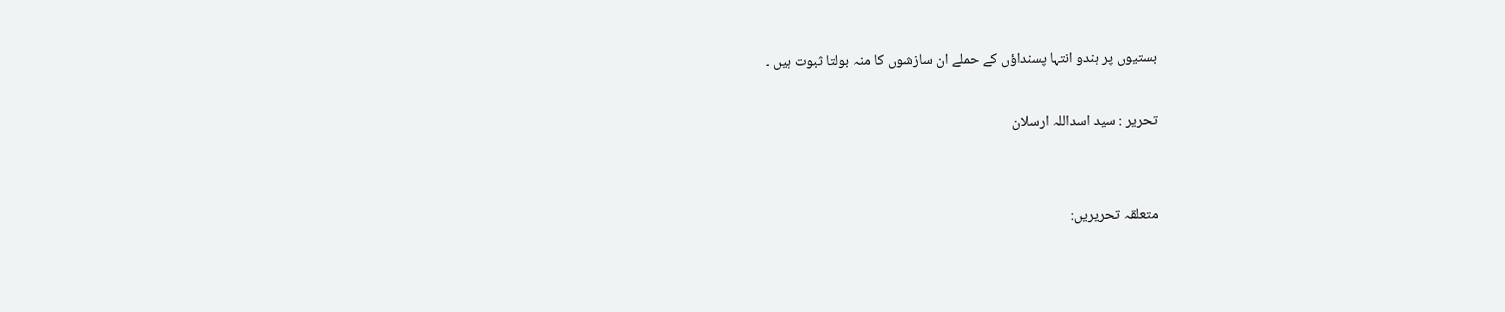بستیوں پر ہندو انتہا پسنداؤں کے حملے ان سازشوں کا منہ بولتا ثبوت ہیں ۔

تحریر : سید اسداللہ ارسلان


متعلقہ تحریریں: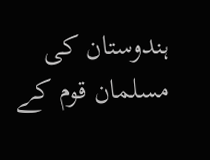ہندوستان کی مسلمان قوم کے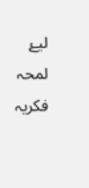لیۓ لمحہ فکریہ